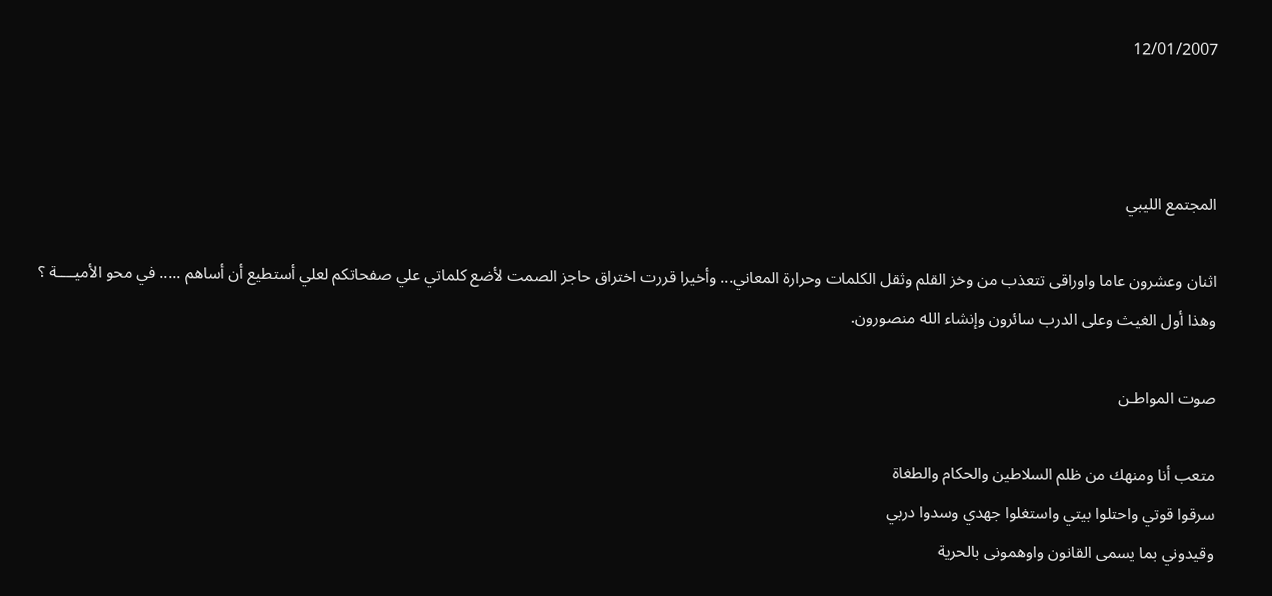12/01/2007



المجتمع الليبي

اثنان وعشرون عاما واوراقى تتعذب من وخز القلم وثقل الكلمات وحرارة المعاني... وأخيرا قررت اختراق حاجز الصمت لأضع كلماتي علي صفحاتكم لعلي أستطيع أن أساهم ..... في محو الأميــــة ؟ وهذا أول الغيث وعلى الدرب سائرون وإنشاء الله منصورون.

صوت المواطـن

متعب أنا ومنهك من ظلم السلاطين والحكام والطغاة
سرقوا قوتي واحتلوا بيتي واستغلوا جهدي وسدوا دربي
وقيدوني بما يسمى القانون واوهمونى بالحرية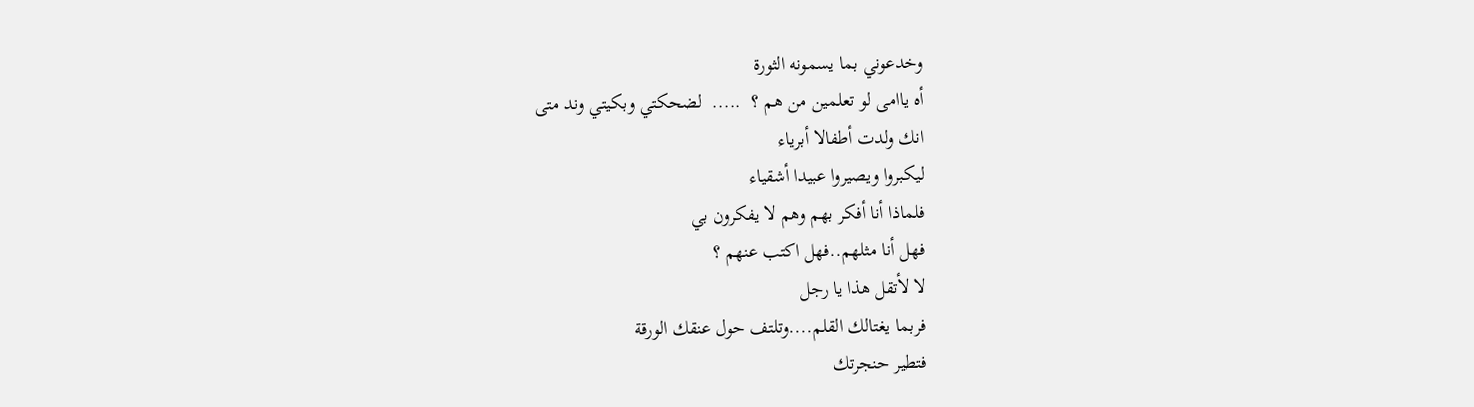وخدعوني بما يسمونه الثورة
أه ياامى لو تعلمين من هم ؟  .....  لضحكتي وبكيتي وند متى
انك ولدت أطفالا أبرياء
ليكبروا ويصيروا عبيدا أشقياء
فلماذا أنا أفكر بهم وهم لا يفكرون بي
فهل أنا مثلهم..فهل اكتب عنهم ؟
لا لأتقل هذا يا رجل
فربما يغتالك القلم....وتلتف حول عنقك الورقة
فتطير حنجرتك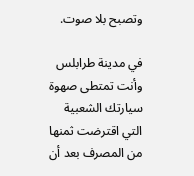وتصبح بلا صوت.

في مدينة طرابلس وأنت تمتطى صهوة سيارتك الشعبية التي اقترضت ثمنها من المصرف بعد أن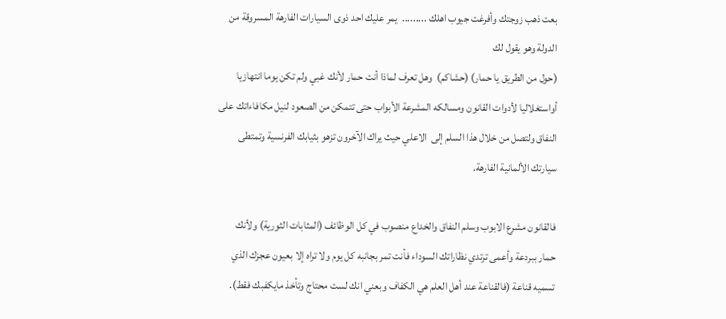بعت ذهب زوجتك وأفرغت جيوب اهلك .........  يمر عليك احد ذوى السيارات الفارهة المسروقة من الدولة وهو يقول لك
(حول من الطريق يا حمار) (حشاكم)  وهل تعرف لماذا أنت حمار لأنك غبي ولم تكن يوما انتهازيا أواستغلاليا لأدوات القانون ومسالكه المشرعة الأبواب حتى تتمكن من الصعود لنيل مكافاءاتك على النفاق ولتصل من خلال هذا السلم إلى  الاعلي حيث يراك الآخرون تزهو بثيابك الفرنسية وتمتطى سيارتك الألمانية الفارهة.

فالقانون مشرع الابوب وسلم النفاق والخداع منصوب في كل الوظائف (المثابات الثورية) ولأنك حمار ببردعة وأعمى ترتدي نظاراتك السوداء فأنت تمر بجانبه كل يوم ولا تراه إلا بعيون عجزك الذي تسميه قناعة (فالقناعة عند أهل العلم هي الكفاف وبعني انك لست محتاج وتأخذ مايكفبك فقط).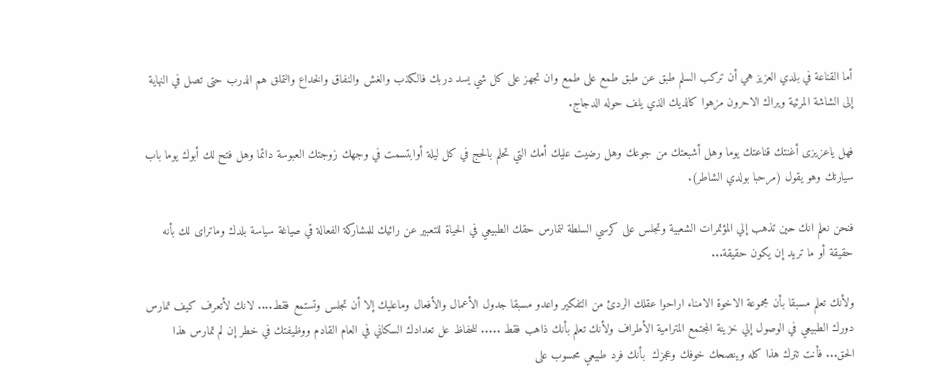أما القناعة في بلدي العزيز هي أن تركب السلم طبق عن طبق طمع على طمع وان تجهز على كل شي يسد دربك فالكذب والغش والنفاق والخداع والتملق هم الدرب حتى تصل في النهاية إلى الشاشة المرئية ويراك الاحرون مزهوا كالديك الذي يلف حوله الدجاج.

فهل ياعزيزى أغنتك قناعتك يوما وهل أشبعتك من جوعك وهل رضيت عليك أمك التي تحلم بالحج في كل ليلة أوابتسمت في وجهك زوجتك العبوسة دائما وهل فتح لك أبوك يوما باب سيارتك وهو يقول (مرحبا بولدي الشاطر).

فنحن نعلم انك حين تذهب إلي المؤتمرات الشعبية وتجلس على كرسي السلطة لتمارس حقك الطبيعي في الحياة للتعبير عن رائيك للمشاركة الفعالة قي صياغة سياسة بلدك وماتراى لك بأنه حقيقة أو ما تريد إن يكون حقيقة...

ولأنك تعلم مسبقا بأن مجموعة الاخوة الامناء اراحوا عقلك الردئ من التفكير واعدو مسبقا جدول الأعمال والأفعال وماعليك إلا أن تجلس وتستمع فقط.... لانك لأتعرف كيف تمارس دورك الطبيعي في الوصول إلي خزينة المجتمع المترامية الأطراف ولأنك تعلم بأنك ذاهب فقط ..... للحفاظ عل تعدادك السكاني في العام القادم ووظيفتك في خطر إن لم تمارس هذا الحق... فأنت تترك هذا كله وينصحك خوفك وعجزك  بأنك فرد طبيعي محسوب على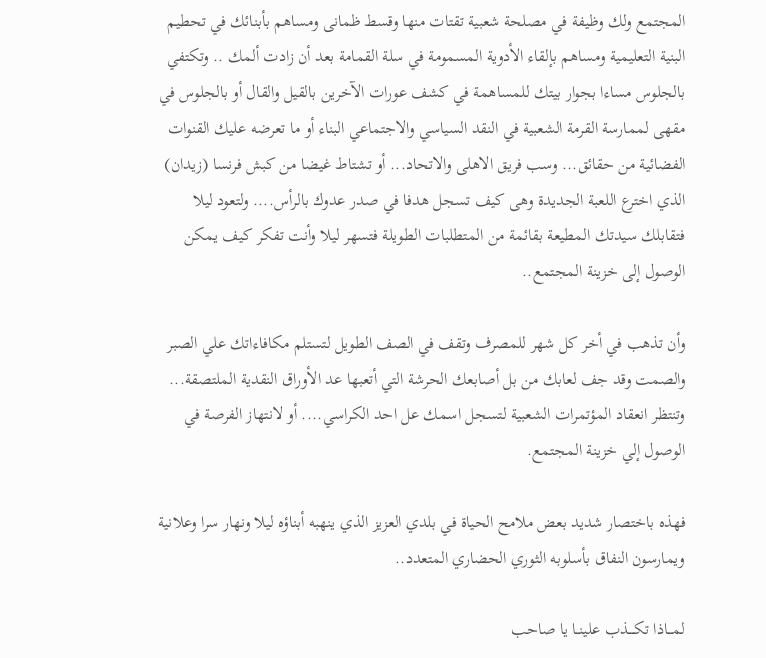المجتمع ولك وظيفة في مصلحة شعبية تقتات منها وقسط ظمانى ومساهم بأبنائك في تحطيم البنية التعليمية ومساهم بإلقاء الأدوية المسمومة في سلة القمامة بعد أن زادت ألمك .. وتكتفي بالجلوس مساءا بجوار بيتك للمساهمة في كشف عورات الآخرين بالقيل والقال أو بالجلوس في مقهى لممارسة القرمة الشعبية في النقد السياسي والاجتماعي البناء أو ما تعرضه عليك القنوات الفضائية من حقائق... وسب فريق الاهلى والاتحاد... أو تشتاط غيضا من كبش فرنسا (زيدان) الذي اخترع اللعبة الجديدة وهى كيف تسجل هدفا في صدر عدوك بالرأس.... ولتعود ليلا فتقابلك سيدتك المطيعة بقائمة من المتطلبات الطويلة فتسهر ليلا وأنت تفكر كيف يمكن الوصول إلى خزينة المجتمع..

وأن تذهب في أخر كل شهر للمصرف وتقف في الصف الطويل لتستلم مكافاءاتك علي الصبر والصمت وقد جف لعابك من بل أصابعك الحرشة التي أتعبها عد الأوراق النقدية الملتصقة...
وتنتظر انعقاد المؤتمرات الشعبية لتسجل اسمك عل احد الكراسي.... أو لانتهاز الفرصة في الوصول إلي خزينة المجتمع.

فهذه باختصار شديد بعض ملامح الحياة في بلدي العزيز الذي ينهبه أبناؤه ليلا ونهار سرا وعلانية ويمارسون النفاق بأسلوبه الثوري الحضاري المتعدد..

لمـــاذا تكــــذب علينــا يا صاحب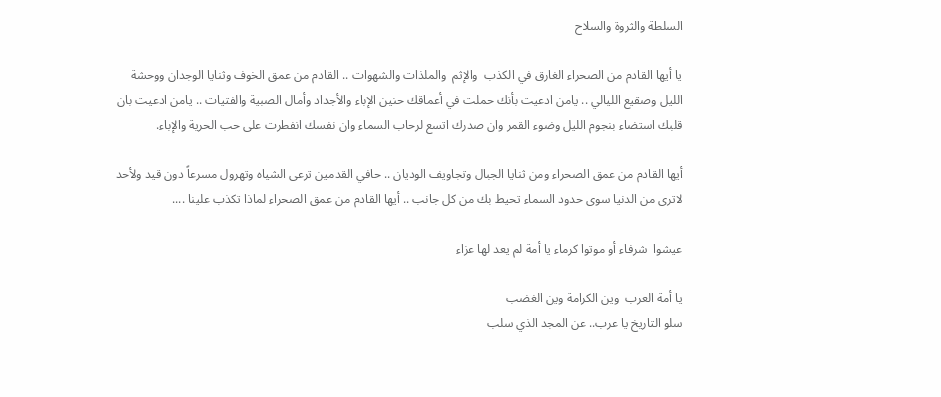السلطة والثروة والسلاح

يا أيها القادم من الصحراء الغارق في الكذب  والإثم  والملذات والشهوات .. القادم من عمق الخوف وثنايا الوجدان ووحشة الليل وصقيع الليالي .. يامن ادعيت بأنك حملت في أعماقك حنين الإباء والأجداد وأمال الصبية والفتيات .. يامن ادعيت بان قلبك استضاء بنجوم الليل وضوء القمر وان صدرك اتسع لرحاب السماء وان نفسك انفطرت على حب الحرية والإباء.

أيها القادم من عمق الصحراء ومن ثنايا الجبال وتجاويف الوديان .. حافي القدمين ترعى الشياه وتهرول مسرعاً دون قيد ولأحد لاترى من الدنيا سوى حدود السماء تحيط بك من كل جانب .. أيها القادم من عمق الصحراء لماذا تكذب علينا ....

عيشوا  شرفاء أو موتوا كرماء يا أمة لم يعد لها عزاء

يا أمة العرب  وين الكرامة وين الغضب
سلو التاريخ يا عرب.. عن المجد الذي سلب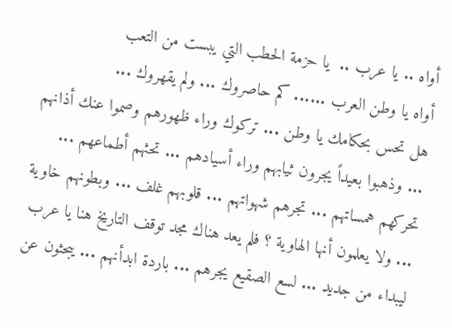أواه .. يا عرب ..  يا حزمة الحطب التي يبست من التعب
أواه يا وطن العرب ...... كم حاصروك ... ولم يقهروك ...
هل تحس بحكامك يا وطن ... تركوك وراء ظهورهم وصموا عنك أذانهم ... وذهبوا بعيداً يجرون ثيابهم وراء أسيادهم ... تحثهم أطماعهم ... تحركهم همساتهم ... تجرهم شهواتهم ... قلوبهم غلف ... وبطونهم خاوية ... ولا يعلمون أنها الهاوية ؟ فلم يعد هناك مجد توقف التاريخ هنا يا عرب ليبداء من جديد ... لسع الصقيع يجرهم ... باردة ابدأنهم ... يبحثون عن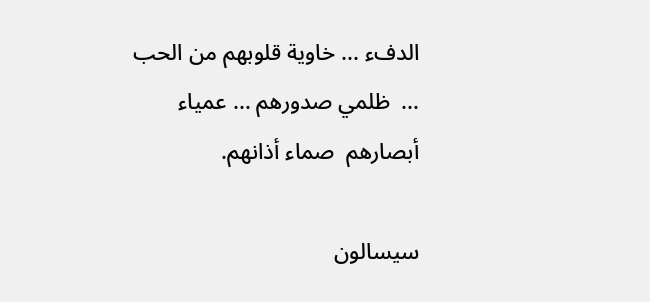الدفء ... خاوية قلوبهم من الحب ...  ظلمي صدورهم ... عمياء أبصارهم  صماء أذانهم.

سيسالون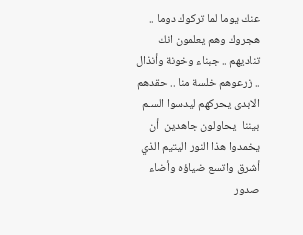عنك يوما لما تركوك دوما .. هجروك وهم يعلمون انك تناديهم .. جبناء وخونة وأنذال .. زرعوهم خلسة منا .. حقدهم الابدى يحركهم ليدسوا السـم بيننا  يحاولون جاهدين  أن يخمدوا هذا النور اليتيم الذي أشرق واتسع ضياؤه وأضاء صدور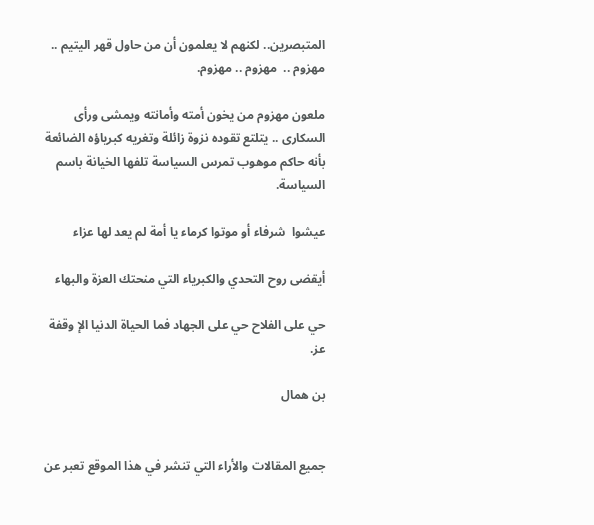المتبصرين.. لكنهم لا يعلمون أن من حاول قهر اليتيم .. مهزوم ..  مهزوم .. مهزوم.

ملعون مهزوم من يخون أمته وأمانته ويمشى ورأى السكارى .. يتلتع تقوده نزوة زائلة وتغريه كبرياؤه الضائعة بأنه حاكم موهوب تمرس السياسة تلفها الخيانة باسم السياسة.

عيشوا  شرفاء أو موتوا كرماء يا أمة لم يعد لها عزاء

أيقضى روح التحدي والكبرياء التي منحتك العزة والبهاء

حي على الفلاح حي على الجهاد فما الحياة الدنيا الإ وقفة عز.

بن همال


جميع المقالات والأراء التي تنشر في هذا الموقع تعبر عن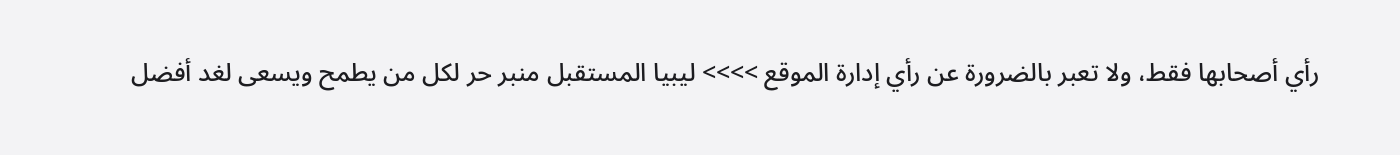رأي أصحابها فقط، ولا تعبر بالضرورة عن رأي إدارة الموقع >>>> ليبيا المستقبل منبر حر لكل من يطمح ويسعى لغد أفضل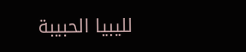لليبيا الحبيبة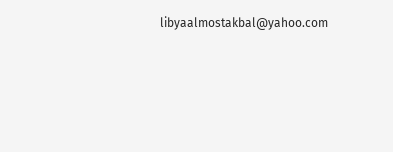libyaalmostakbal@yahoo.com